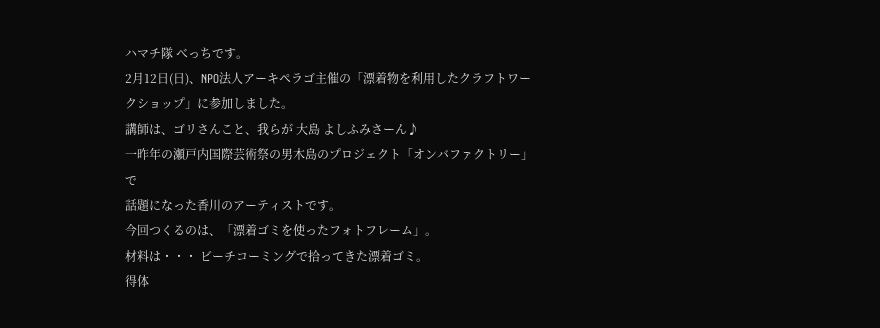ハマチ隊 べっちです。
2月12日(日)、NPO法人アーキペラゴ主催の「漂着物を利用したクラフトワークショップ」に参加しました。
講師は、ゴリさんこと、我らが 大島 よしふみさーん♪
一昨年の瀬戸内国際芸術祭の男木島のプロジェクト「オンバファクトリー」で
話題になった香川のアーティストです。
今回つくるのは、「漂着ゴミを使ったフォトフレーム」。
材料は・・・ ビーチコーミングで拾ってきた漂着ゴミ。
得体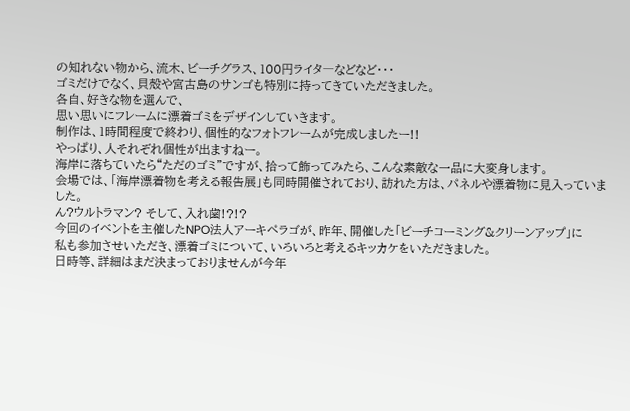の知れない物から、流木、ビーチグラス、100円ライタ―などなど・・・
ゴミだけでなく、貝殻や宮古島のサンゴも特別に持ってきていただきました。
各自、好きな物を選んで、
思い思いにフレームに漂着ゴミをデザインしていきます。
制作は、1時間程度で終わり、個性的なフォトフレームが完成しましたー!!
やっぱり、人それぞれ個性が出ますねー。
海岸に落ちていたら“ただのゴミ”ですが、拾って飾ってみたら、こんな素敵な一品に大変身します。
会場では、「海岸漂着物を考える報告展」も同時開催されており、訪れた方は、パネルや漂着物に見入っていました。
ん?ウルトラマン? そして、入れ歯!?!?
今回のイベントを主催したNPO法人アーキペラゴが、昨年、開催した「ビーチコーミング&クリーンアップ」に
私も参加させいただき、漂着ゴミについて、いろいろと考えるキッカケをいただきました。
日時等、詳細はまだ決まっておりませんが今年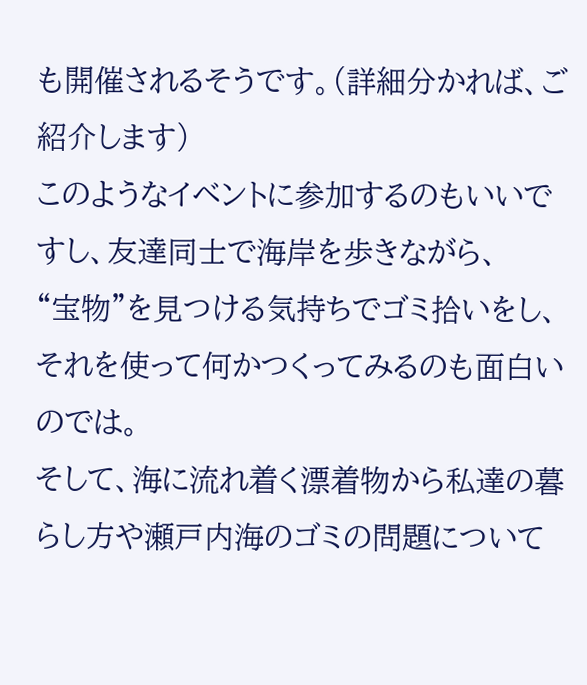も開催されるそうです。(詳細分かれば、ご紹介します)
このようなイベントに参加するのもいいですし、友達同士で海岸を歩きながら、
“宝物”を見つける気持ちでゴミ拾いをし、それを使って何かつくってみるのも面白いのでは。
そして、海に流れ着く漂着物から私達の暮らし方や瀬戸内海のゴミの問題について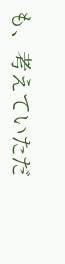も、考えていただ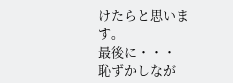けたらと思います。
最後に・・・
恥ずかしなが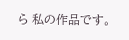ら 私の作品です。